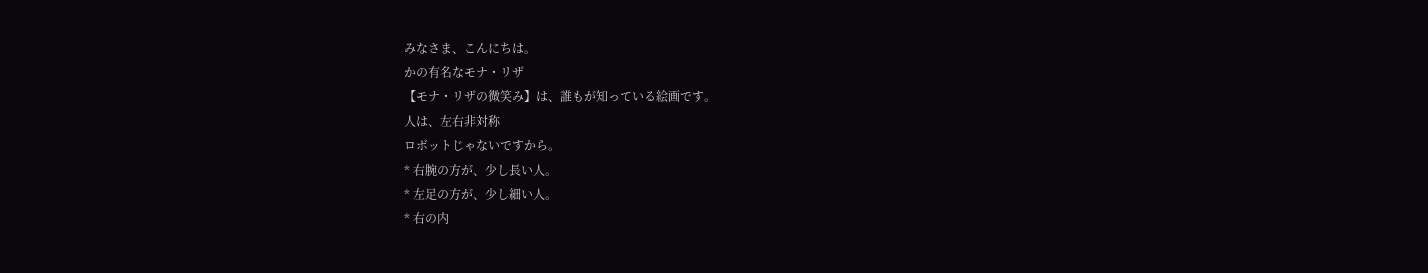みなさま、こんにちは。
かの有名なモナ・リザ
【モナ・リザの微笑み】は、誰もが知っている絵画です。
人は、左右非対称
ロボットじゃないですから。
* 右腕の方が、少し長い人。
* 左足の方が、少し細い人。
* 右の内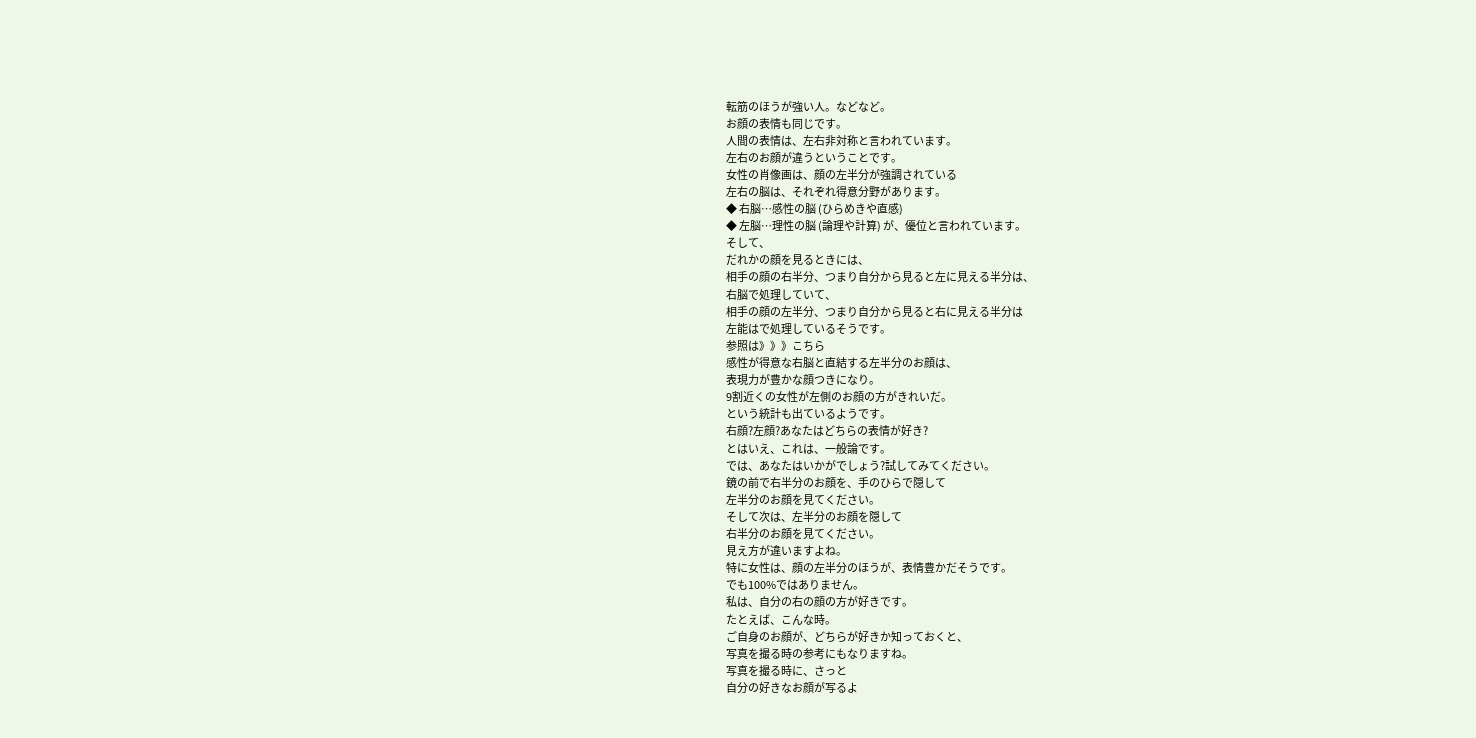転筋のほうが強い人。などなど。
お顔の表情も同じです。
人間の表情は、左右非対称と言われています。
左右のお顔が違うということです。
女性の肖像画は、顔の左半分が強調されている
左右の脳は、それぞれ得意分野があります。
◆ 右脳…感性の脳 (ひらめきや直感)
◆ 左脳…理性の脳 (論理や計算) が、優位と言われています。
そして、
だれかの顔を見るときには、
相手の顔の右半分、つまり自分から見ると左に見える半分は、
右脳で処理していて、
相手の顔の左半分、つまり自分から見ると右に見える半分は
左能はで処理しているそうです。
参照は》》》こちら
感性が得意な右脳と直結する左半分のお顔は、
表現力が豊かな顔つきになり。
9割近くの女性が左側のお顔の方がきれいだ。
という統計も出ているようです。
右顔?左顔?あなたはどちらの表情が好き?
とはいえ、これは、一般論です。
では、あなたはいかがでしょう?試してみてください。
鏡の前で右半分のお顔を、手のひらで隠して
左半分のお顔を見てください。
そして次は、左半分のお顔を隠して
右半分のお顔を見てください。
見え方が違いますよね。
特に女性は、顔の左半分のほうが、表情豊かだそうです。
でも100%ではありません。
私は、自分の右の顔の方が好きです。
たとえば、こんな時。
ご自身のお顔が、どちらが好きか知っておくと、
写真を撮る時の参考にもなりますね。
写真を撮る時に、さっと
自分の好きなお顔が写るよ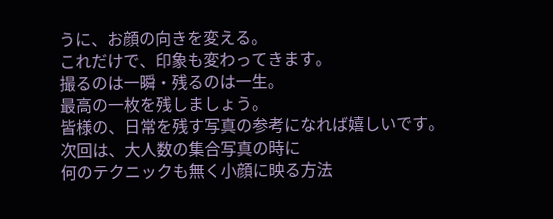うに、お顔の向きを変える。
これだけで、印象も変わってきます。
撮るのは一瞬・残るのは一生。
最高の一枚を残しましょう。
皆様の、日常を残す写真の参考になれば嬉しいです。
次回は、大人数の集合写真の時に
何のテクニックも無く小顔に映る方法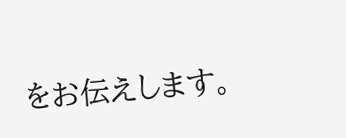をお伝えします。